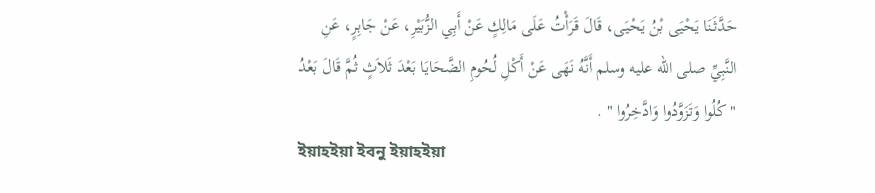حَدَّثَنَا يَحْيَى بْنُ يَحْيَى، قَالَ قَرَأْتُ عَلَى مَالِكٍ عَنْ أَبِي الزُّبَيْرِ، عَنْ جَابِرٍ، عَنِ النَّبِيِّ صلى الله عليه وسلم أَنَّهُ نَهَى عَنْ أَكْلِ لُحُومِ الضَّحَايَا بَعْدَ ثَلاَثٍ ثُمَّ قَالَ بَعْدُ " كُلُوا وَتَزَوَّدُوا وَادَّخِرُوا " .
ইয়াহইয়া ইবনু ইয়াহইয়া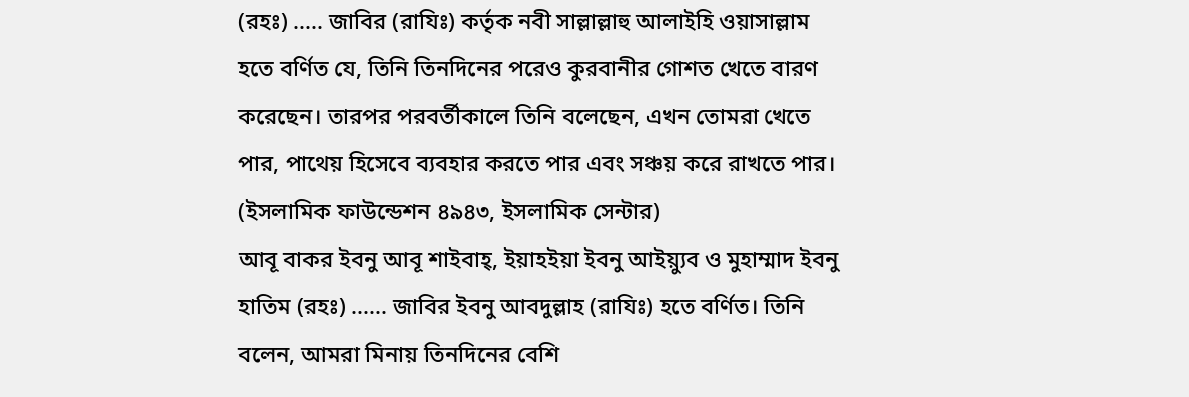(রহঃ) ..... জাবির (রাযিঃ) কর্তৃক নবী সাল্লাল্লাহু আলাইহি ওয়াসাল্লাম হতে বর্ণিত যে, তিনি তিনদিনের পরেও কুরবানীর গোশত খেতে বারণ করেছেন। তারপর পরবর্তীকালে তিনি বলেছেন, এখন তোমরা খেতে পার, পাথেয় হিসেবে ব্যবহার করতে পার এবং সঞ্চয় করে রাখতে পার। (ইসলামিক ফাউন্ডেশন ৪৯৪৩, ইসলামিক সেন্টার)
আবূ বাকর ইবনু আবূ শাইবাহ্, ইয়াহইয়া ইবনু আইয়্যুব ও মুহাম্মাদ ইবনু হাতিম (রহঃ) ...... জাবির ইবনু আবদুল্লাহ (রাযিঃ) হতে বর্ণিত। তিনি বলেন, আমরা মিনায় তিনদিনের বেশি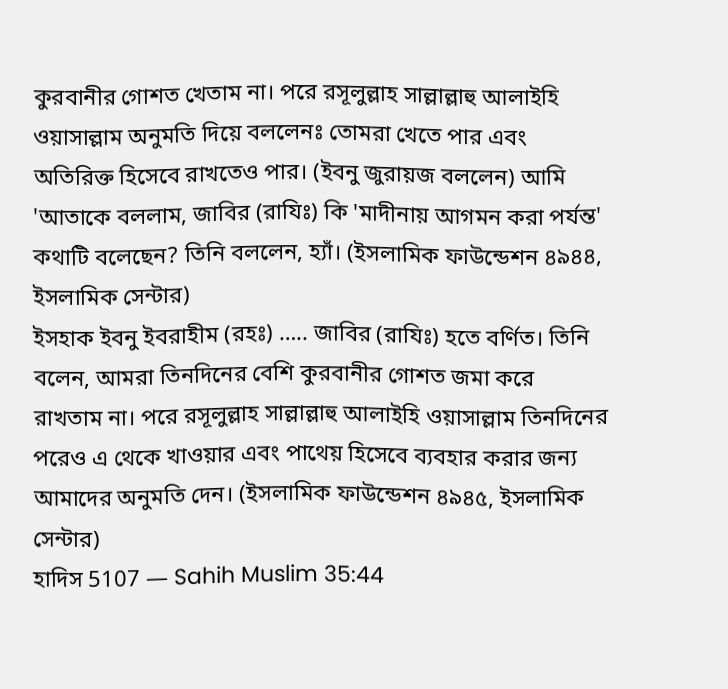কুরবানীর গোশত খেতাম না। পরে রসূলুল্লাহ সাল্লাল্লাহু আলাইহি ওয়াসাল্লাম অনুমতি দিয়ে বললেনঃ তোমরা খেতে পার এবং অতিরিক্ত হিসেবে রাখতেও পার। (ইবনু জুরায়জ বললেন) আমি 'আতাকে বললাম, জাবির (রাযিঃ) কি 'মাদীনায় আগমন করা পর্যন্ত' কথাটি বলেছেন? তিনি বললেন, হ্যাঁ। (ইসলামিক ফাউন্ডেশন ৪৯৪৪, ইসলামিক সেন্টার)
ইসহাক ইবনু ইবরাহীম (রহঃ) ….. জাবির (রাযিঃ) হতে বর্ণিত। তিনি বলেন, আমরা তিনদিনের বেশি কুরবানীর গোশত জমা করে রাখতাম না। পরে রসূলুল্লাহ সাল্লাল্লাহু আলাইহি ওয়াসাল্লাম তিনদিনের পরেও এ থেকে খাওয়ার এবং পাথেয় হিসেবে ব্যবহার করার জন্য আমাদের অনুমতি দেন। (ইসলামিক ফাউন্ডেশন ৪৯৪৫, ইসলামিক সেন্টার)
হাদিস 5107 — Sahih Muslim 35:44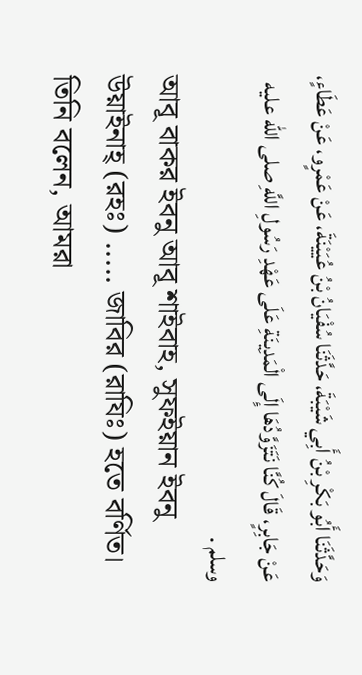وَحَدَّثَنَا أَبُو بَكْرِ بْنُ أَبِي شَيْبَةَ، حَدَّثَنَا سُفْيَانُ بْنُ عُيَيْنَةَ، عَنْ عَمْرٍو، عَنْ عَطَاءٍ، عَنْ جَابِرٍ، قَالَ كُنَّا نَتَزَوَّدُهَا إِلَى الْمَدِينَةِ عَلَى عَهْدِ رَسُولِ اللَّهِ صلى الله عليه وسلم .
আবূ বাকর ইবনু আবূ শাইবাহ, সুফইয়ান ইবনু উয়াইনাহ্ (রহঃ) ..... জাবির (রাযিঃ) হতে বর্ণিত। তিনি বলেন, আমরা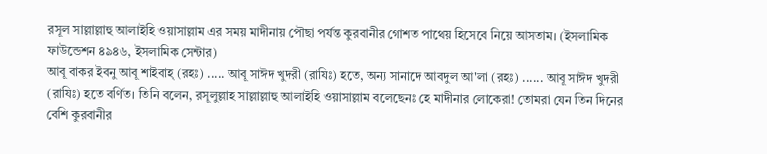রসূল সাল্লাল্লাহু আলাইহি ওয়াসাল্লাম এর সময় মাদীনায় পৌছা পর্যন্ত কুরবানীর গোশত পাথেয় হিসেবে নিয়ে আসতাম। (ইসলামিক ফাউন্ডেশন ৪৯৪৬, ইসলামিক সেন্টার)
আবূ বাকর ইবনু আবূ শাইবাহ্ (রহঃ) ..... আবূ সাঈদ খুদরী (রাযিঃ) হতে, অন্য সানাদে আবদুল আ'লা (রহঃ) ...... আবূ সাঈদ খুদরী (রাযিঃ) হতে বর্ণিত। তিনি বলেন, রসূলুল্লাহ সাল্লাল্লাহু আলাইহি ওয়াসাল্লাম বলেছেনঃ হে মাদীনার লোকেরা! তোমরা যেন তিন দিনের বেশি কুরবানীর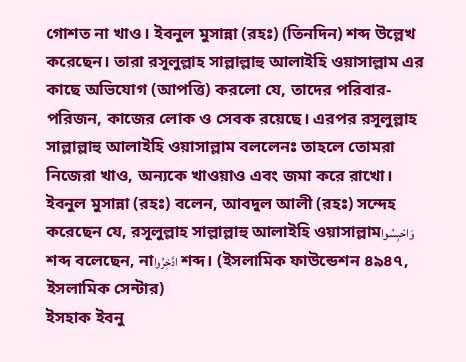গোশত না খাও। ইবনুল মুসান্না (রহঃ) (তিনদিন) শব্দ উল্লেখ করেছেন। তারা রসূলুল্লাহ সাল্লাল্লাহু আলাইহি ওয়াসাল্লাম এর কাছে অভিযোগ (আপত্তি) করলো যে, তাদের পরিবার-পরিজন, কাজের লোক ও সেবক রয়েছে। এরপর রসূলুল্লাহ সাল্লাল্লাহু আলাইহি ওয়াসাল্লাম বললেনঃ তাহলে তোমরা নিজেরা খাও, অন্যকে খাওয়াও এবং জমা করে রাখো। ইবনুল মুসান্না (রহঃ) বলেন, আবদুল আলী (রহঃ) সন্দেহ করেছেন যে, রসূলুল্লাহ সাল্লাল্লাহু আলাইহি ওয়াসাল্লামوَاحْبِسُوا শব্দ বলেছেন, নাادَّخِرُوا শব্দ। (ইসলামিক ফাউন্ডেশন ৪৯৪৭, ইসলামিক সেন্টার)
ইসহাক ইবনু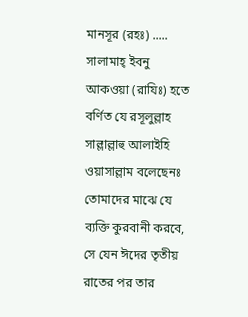মানসূর (রহঃ) ..... সালামাহ্ ইবনু আকওয়া (রাযিঃ) হতে বর্ণিত যে রসূলুল্লাহ সাল্লাল্লাহু আলাইহি ওয়াসাল্লাম বলেছেনঃ তোমাদের মাঝে যে ব্যক্তি কুরবানী করবে, সে যেন ঈদের তৃতীয় রাতের পর তার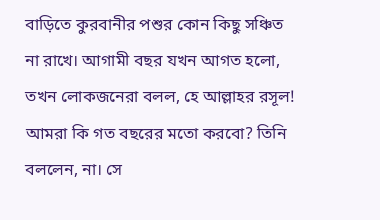বাড়িতে কুরবানীর পশুর কোন কিছু সঞ্চিত না রাখে। আগামী বছর যখন আগত হলো, তখন লোকজনেরা বলল, হে আল্লাহর রসূল! আমরা কি গত বছরের মতো করবো? তিনি বললেন, না। সে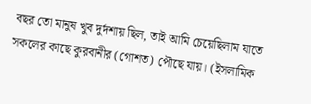বছর তো মানুষ খুব দুর্দশায় ছিল, তাই আমি চেয়েছিলাম যাতে সকলের কাছে কুরবানীর (গোশত) পৌছে যায়। (ইসলামিক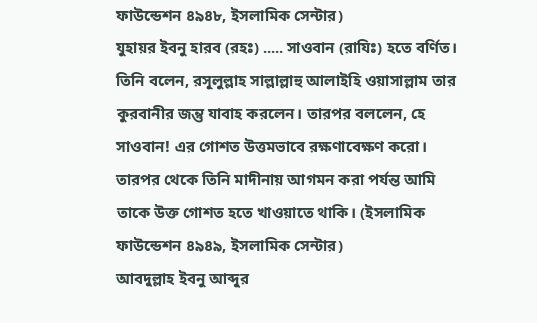ফাউন্ডেশন ৪৯৪৮, ইসলামিক সেন্টার)
যুহায়র ইবনু হারব (রহঃ) ..... সাওবান (রাযিঃ) হতে বর্ণিত। তিনি বলেন, রসূলুল্লাহ সাল্লাল্লাহু আলাইহি ওয়াসাল্লাম তার কুরবানীর জন্তু যাবাহ করলেন। তারপর বললেন, হে সাওবান! এর গোশত উত্তমভাবে রক্ষণাবেক্ষণ করো। তারপর থেকে তিনি মাদীনায় আগমন করা পর্যন্ত আমি তাকে উক্ত গোশত হতে খাওয়াতে থাকি। (ইসলামিক ফাউন্ডেশন ৪৯৪৯, ইসলামিক সেন্টার)
আবদুল্লাহ ইবনু আব্দুর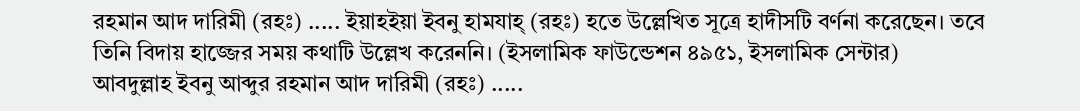রহমান আদ দারিমী (রহঃ) ..... ইয়াহইয়া ইবনু হামযাহ্ (রহঃ) হতে উল্লেখিত সূত্রে হাদীসটি বর্ণনা করেছেন। তবে তিনি বিদায় হাজ্জের সময় কথাটি উল্লেখ করেননি। (ইসলামিক ফাউন্ডেশন ৪৯৫১, ইসলামিক সেন্টার)
আবদুল্লাহ ইবনু আব্দুর রহমান আদ দারিমী (রহঃ) .....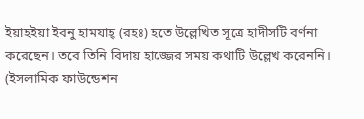ইয়াহইয়া ইবনু হামযাহ্ (রহঃ) হতে উল্লেখিত সূত্রে হাদীসটি বর্ণনা করেছেন। তবে তিনি বিদায় হাজ্জের সময় কথাটি উল্লেখ করেননি। (ইসলামিক ফাউন্ডেশন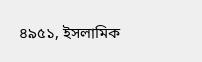৪৯৫১, ইসলামিক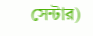সেন্টার)